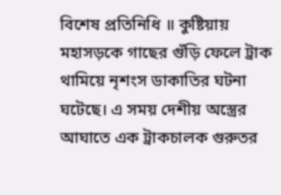বিশেষ প্রতিনিধি ॥ কুষ্টিয়ায় মহাসড়কে গাছের গুঁড়ি ফেলে ট্রাক থামিয়ে নৃশংস ডাকাতির ঘটনা ঘটেছে। এ সময় দেশীয় অস্ত্রের আঘাতে এক ট্রাকচালক গুরুতর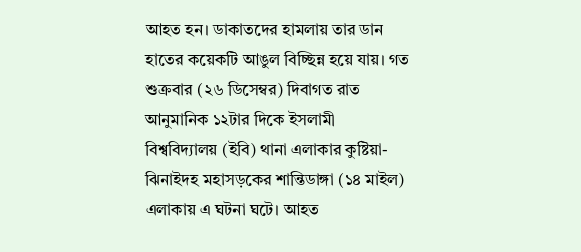আহত হন। ডাকাতদের হামলায় তার ডান হাতের কয়েকটি আঙুল বিচ্ছিন্ন হয়ে যায়। গত শুক্রবার (২৬ ডিসেম্বর) দিবাগত রাত আনুমানিক ১২টার দিকে ইসলামী বিশ্ববিদ্যালয় (ইবি) থানা এলাকার কুষ্টিয়া-ঝিনাইদহ মহাসড়কের শান্তিডাঙ্গা (১৪ মাইল) এলাকায় এ ঘটনা ঘটে। আহত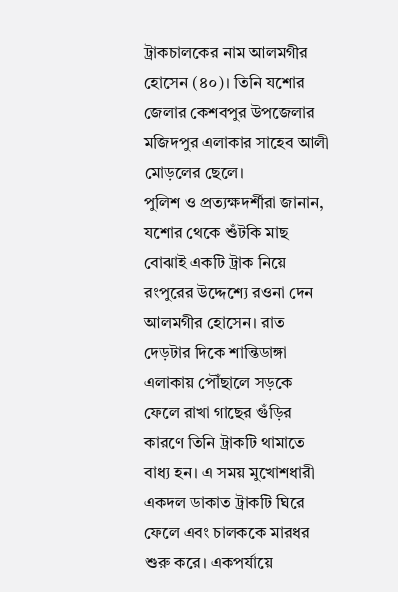ট্রাকচালকের নাম আলমগীর হোসেন (৪০)। তিনি যশোর জেলার কেশবপুর উপজেলার মজিদপুর এলাকার সাহেব আলী মোড়লের ছেলে।
পুলিশ ও প্রত্যক্ষদর্শীরা জানান, যশোর থেকে শুঁটকি মাছ বোঝাই একটি ট্রাক নিয়ে রংপুরের উদ্দেশ্যে রওনা দেন আলমগীর হোসেন। রাত দেড়টার দিকে শান্তিডাঙ্গা এলাকায় পৌঁছালে সড়কে ফেলে রাখা গাছের গুঁড়ির কারণে তিনি ট্রাকটি থামাতে বাধ্য হন। এ সময় মুখোশধারী একদল ডাকাত ট্রাকটি ঘিরে ফেলে এবং চালককে মারধর শুরু করে। একপর্যায়ে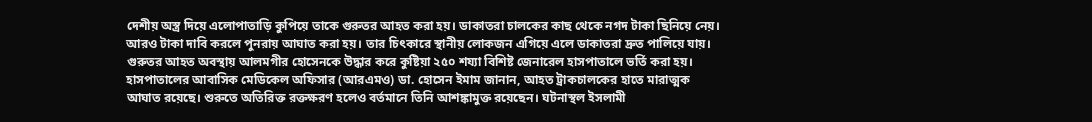দেশীয় অস্ত্র দিয়ে এলোপাতাড়ি কুপিয়ে তাকে গুরুতর আহত করা হয়। ডাকাতরা চালকের কাছ থেকে নগদ টাকা ছিনিয়ে নেয়। আরও টাকা দাবি করলে পুনরায় আঘাত করা হয়। তার চিৎকারে স্থানীয় লোকজন এগিয়ে এলে ডাকাতরা দ্রুত পালিয়ে যায়।
গুরুতর আহত অবস্থায় আলমগীর হোসেনকে উদ্ধার করে কুষ্টিয়া ২৫০ শয্যা বিশিষ্ট জেনারেল হাসপাতালে ভর্তি করা হয়। হাসপাতালের আবাসিক মেডিকেল অফিসার (আরএমও) ডা. হোসেন ইমাম জানান, আহত ট্রাকচালকের হাতে মারাত্মক আঘাত রয়েছে। শুরুতে অতিরিক্ত রক্তক্ষরণ হলেও বর্তমানে তিনি আশঙ্কামুক্ত রয়েছেন। ঘটনাস্থল ইসলামী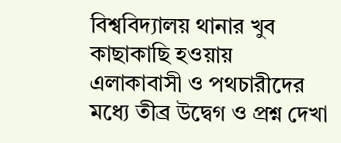বিশ্ববিদ্যালয় থানার খুব কাছাকাছি হওয়ায় এলাকাবাসী ও পথচারীদের মধ্যে তীব্র উদ্বেগ ও প্রশ্ন দেখা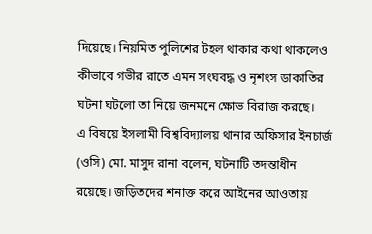দিয়েছে। নিয়মিত পুলিশের টহল থাকার কথা থাকলেও কীভাবে গভীর রাতে এমন সংঘবদ্ধ ও নৃশংস ডাকাতির ঘটনা ঘটলো তা নিয়ে জনমনে ক্ষোভ বিরাজ করছে।
এ বিষয়ে ইসলামী বিশ্ববিদ্যালয় থানার অফিসার ইনচার্জ (ওসি) মো. মাসুদ রানা বলেন, ঘটনাটি তদন্তাধীন রয়েছে। জড়িতদের শনাক্ত করে আইনের আওতায়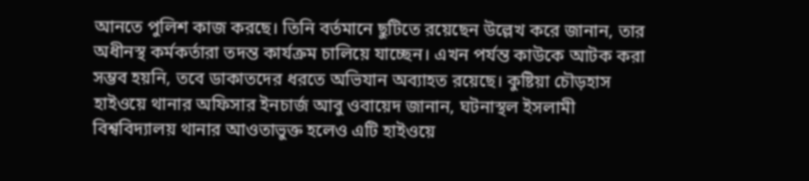আনতে পুলিশ কাজ করছে। তিনি বর্তমানে ছুটিতে রয়েছেন উল্লেখ করে জানান, তার অধীনস্থ কর্মকর্তারা তদন্ত কার্যক্রম চালিয়ে যাচ্ছেন। এখন পর্যন্ত কাউকে আটক করা সম্ভব হয়নি, তবে ডাকাতদের ধরতে অভিযান অব্যাহত রয়েছে। কুষ্টিয়া চৌড়হাস হাইওয়ে থানার অফিসার ইনচার্জ আবু ওবায়েদ জানান, ঘটনাস্থল ইসলামী বিশ্ববিদ্যালয় থানার আওতাভুক্ত হলেও এটি হাইওয়ে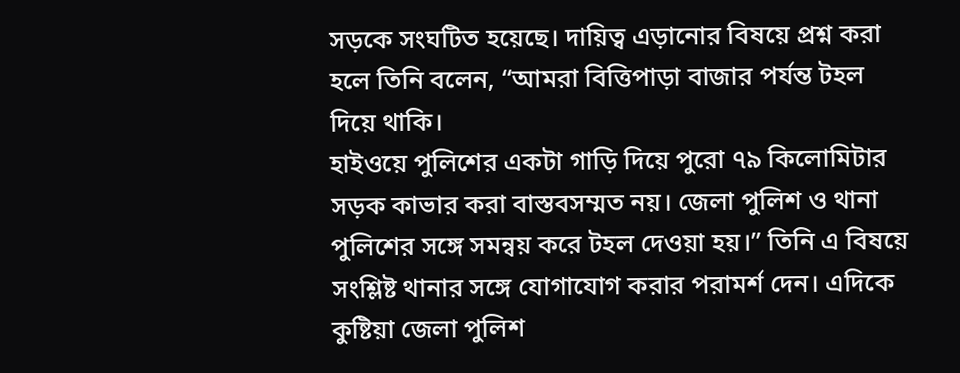সড়কে সংঘটিত হয়েছে। দায়িত্ব এড়ানোর বিষয়ে প্রশ্ন করা হলে তিনি বলেন, “আমরা বিত্তিপাড়া বাজার পর্যন্ত টহল দিয়ে থাকি।
হাইওয়ে পুলিশের একটা গাড়ি দিয়ে পুরো ৭৯ কিলোমিটার সড়ক কাভার করা বাস্তবসম্মত নয়। জেলা পুলিশ ও থানা পুলিশের সঙ্গে সমন্বয় করে টহল দেওয়া হয়।” তিনি এ বিষয়ে সংশ্লিষ্ট থানার সঙ্গে যোগাযোগ করার পরামর্শ দেন। এদিকে কুষ্টিয়া জেলা পুলিশ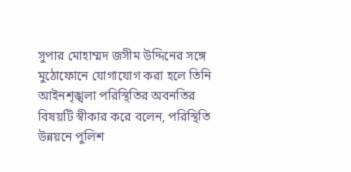সুপার মোহাম্মদ জসীম উদ্দিনের সঙ্গে মুঠোফোনে যোগাযোগ করা হলে তিনি আইনশৃঙ্খলা পরিস্থিতির অবনতির বিষয়টি স্বীকার করে বলেন, পরিস্থিতি উন্নয়নে পুলিশ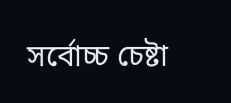সর্বোচ্চ চেষ্টা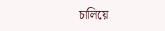চালিয়ে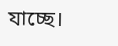যাচ্ছে।